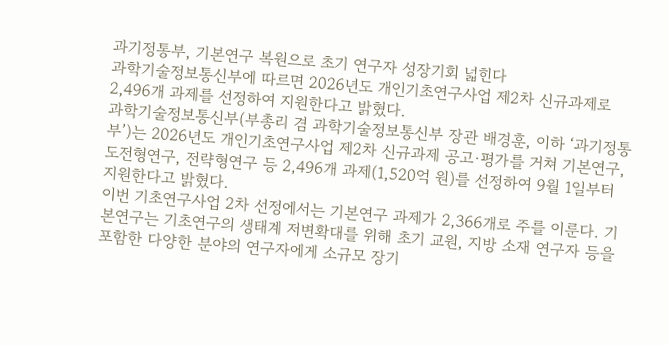과기정통부, 기본연구 복원으로 초기 연구자 성장기회 넓힌다
과학기술정보통신부에 따르면 2026년도 개인기초연구사업 제2차 신규과제로 2,496개 과제를 선정하여 지원한다고 밝혔다.
과학기술정보통신부(부총리 겸 과학기술정보통신부 장관 배경훈, 이하 ‘과기정통부’)는 2026년도 개인기초연구사업 제2차 신규과제 공고·평가를 거쳐 기본연구, 도전형연구, 전략형연구 등 2,496개 과제(1,520억 원)를 선정하여 9월 1일부터 지원한다고 밝혔다.
이번 기초연구사업 2차 선정에서는 기본연구 과제가 2,366개로 주를 이룬다. 기본연구는 기초연구의 생태계 저변확대를 위해 초기 교원, 지방 소재 연구자 등을 포함한 다양한 분야의 연구자에게 소규모 장기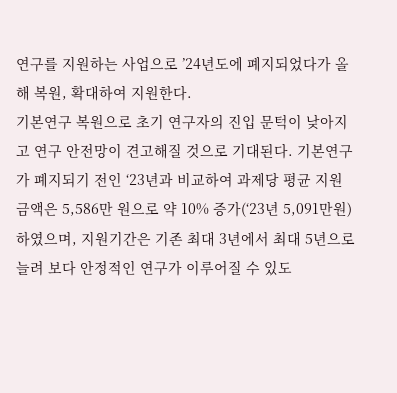연구를 지원하는 사업으로 ’24년도에 폐지되었다가 올해 복원, 확대하여 지원한다.
기본연구 복원으로 초기 연구자의 진입 문턱이 낮아지고 연구 안전망이 견고해질 것으로 기대된다. 기본연구가 폐지되기 전인 ‘23년과 비교하여 과제당 평균 지원 금액은 5,586만 원으로 약 10% 증가(‘23년 5,091만원)하였으며, 지원기간은 기존 최대 3년에서 최대 5년으로 늘려 보다 안정적인 연구가 이루어질 수 있도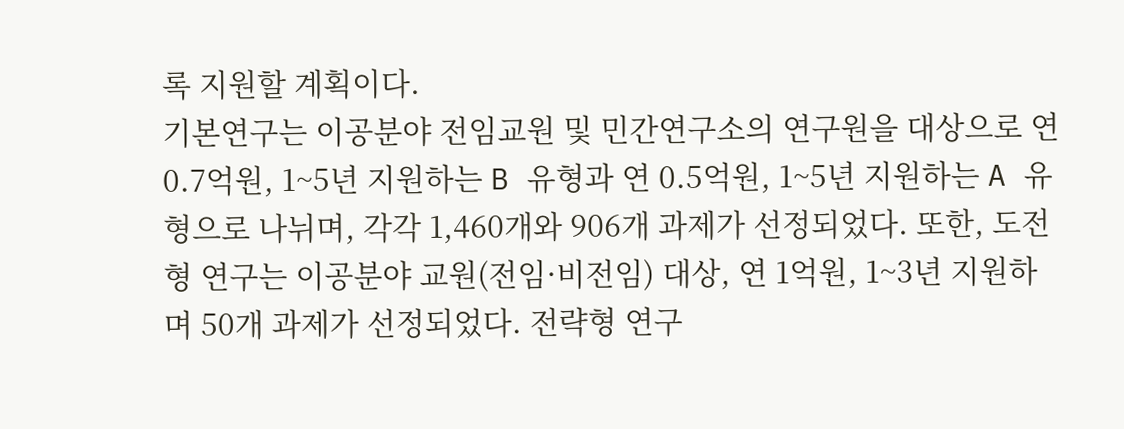록 지원할 계획이다.
기본연구는 이공분야 전임교원 및 민간연구소의 연구원을 대상으로 연 0.7억원, 1~5년 지원하는 B 유형과 연 0.5억원, 1~5년 지원하는 A 유형으로 나뉘며, 각각 1,460개와 906개 과제가 선정되었다. 또한, 도전형 연구는 이공분야 교원(전임·비전임) 대상, 연 1억원, 1~3년 지원하며 50개 과제가 선정되었다. 전략형 연구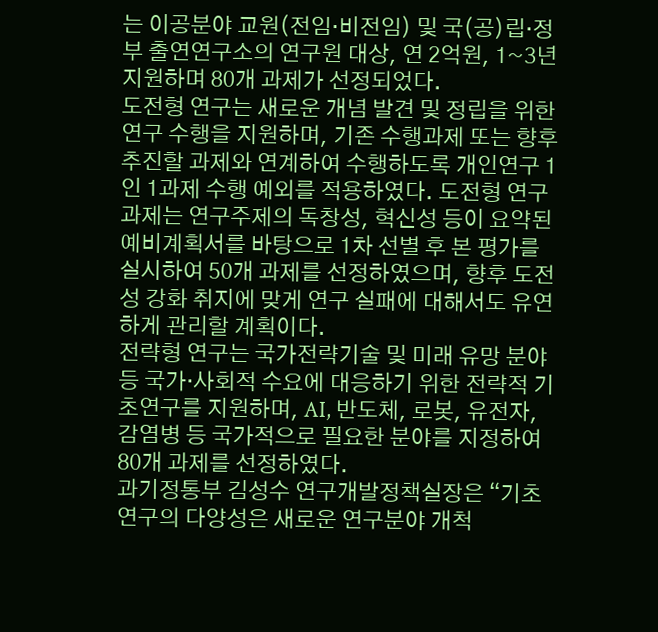는 이공분야 교원(전임·비전임) 및 국(공)립‧정부 출연연구소의 연구원 대상, 연 2억원, 1~3년 지원하며 80개 과제가 선정되었다.
도전형 연구는 새로운 개념 발견 및 정립을 위한 연구 수행을 지원하며, 기존 수행과제 또는 향후 추진할 과제와 연계하여 수행하도록 개인연구 1인 1과제 수행 예외를 적용하였다. 도전형 연구과제는 연구주제의 독창성, 혁신성 등이 요약된 예비계획서를 바탕으로 1차 선별 후 본 평가를 실시하여 50개 과제를 선정하였으며, 향후 도전성 강화 취지에 맞게 연구 실패에 대해서도 유연하게 관리할 계획이다.
전략형 연구는 국가전략기술 및 미래 유망 분야 등 국가·사회적 수요에 대응하기 위한 전략적 기초연구를 지원하며, AI, 반도체, 로봇, 유전자, 감염병 등 국가적으로 필요한 분야를 지정하여 80개 과제를 선정하였다.
과기정통부 김성수 연구개발정책실장은 “기초연구의 다양성은 새로운 연구분야 개척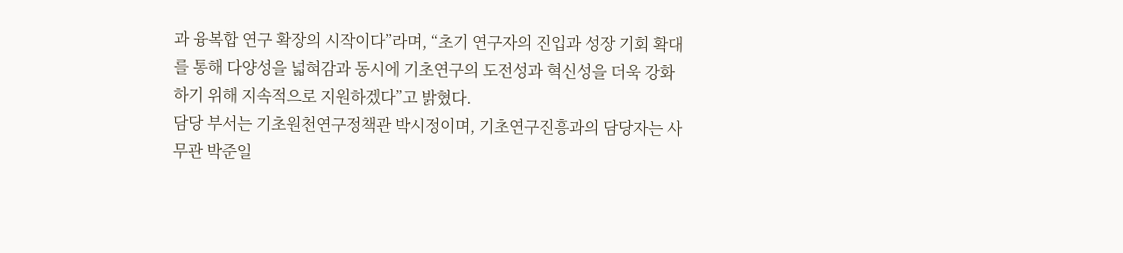과 융복합 연구 확장의 시작이다”라며, “초기 연구자의 진입과 성장 기회 확대를 통해 다양성을 넓혀감과 동시에 기초연구의 도전성과 혁신성을 더욱 강화하기 위해 지속적으로 지원하겠다”고 밝혔다.
담당 부서는 기초원천연구정책관 박시정이며, 기초연구진흥과의 담당자는 사무관 박준일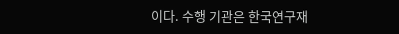이다. 수행 기관은 한국연구재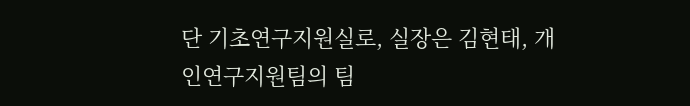단 기초연구지원실로, 실장은 김현태, 개인연구지원팀의 팀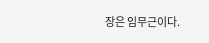장은 임무근이다.